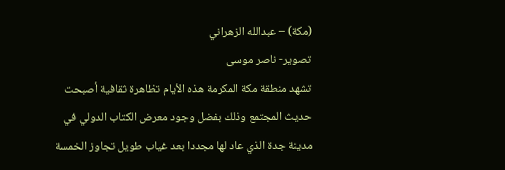(مكة) – عبدالله الزهراني
تصوير- ناصر موسى
تشهد منطقة مكة المكرمة هذه الأيام تظاهرة ثقافية أصبحت حديث المجتمع وذلك بفضل وجود معرض الكتاب الدولي في مدينة جدة الذي عاد لها مجددا بعد غياب طويل تجاوز الخمسة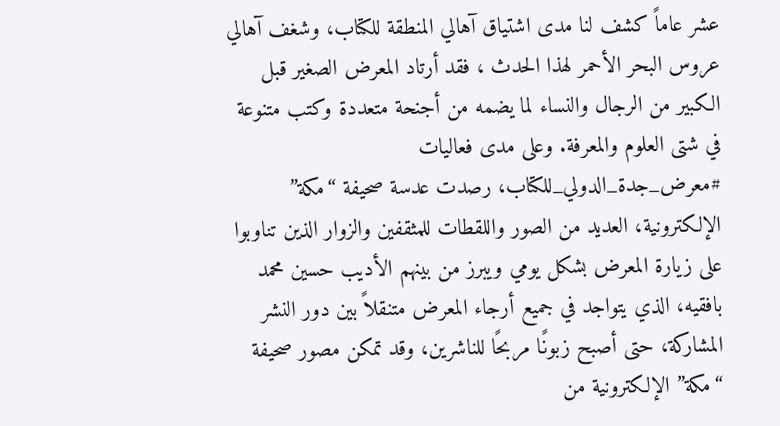عشر عاماً كشف لنا مدى اشتياق آهالي المنطقة للكتاب، وشغف آهالي عروس البحر الأحمر لهذا الحدث ، فقد أرتاد المعرض الصغير قبل الكبير من الرجال والنساء لما يضمه من أجنحة متعددة وكتب متنوعة في شتى العلوم والمعرفة. وعلى مدى فعاليات #معرض_جدة_الدولي_للكتاب، رصدت عدسة صحيفة “مكة” الإلكترونية، العديد من الصور واللقطات للمثقفين والزوار الذين تناوبوا على زيارة المعرض بشكل يومي ويبرز من بينهم الأديب حسين محمد بافقيه، الذي يتواجد في جميع أرجاء المعرض متنقلاً بين دور النشر المشاركة، حتى أصبح زبونًا مربحًا للناشرين، وقد تمكن مصور صحيفة “مكة” الإلكترونية من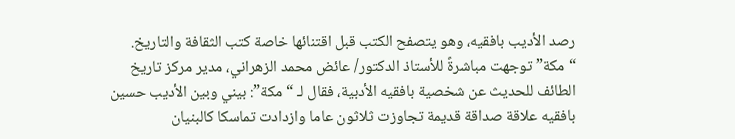رصد الأديب بافقيه، وهو يتصفح الكتب قبل اقتنائها خاصة كتب الثقافة والتاريخ.
“مكة” توجهت مباشرةً للأستاذ الدكتور/ عائض محمد الزهراني، مدير مركز تاريخ الطائف للحديث عن شخصية بافقيه الأدبية، فقال لـ “مكة”: بيني وبين الأديب حسين بافقيه علاقة صداقة قديمة تجاوزت ثلاثون عاما وازدادت تماسكا كالبنيان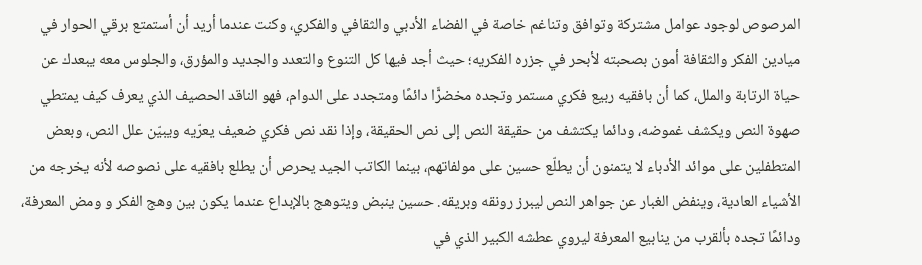المرصوص لوجود عوامل مشتركة وتوافق وتناغم خاصة في الفضاء الأدبي والثقافي والفكري، وكنت عندما أريد أن أستمتع برقي الحوار في ميادين الفكر والثقافة أمون بصحبته لأبحر في جزره الفكريه؛ حيث أجد فيها كل التنوع والتعدد والجديد والمؤرق، والجلوس معه يبعدك عن حياة الرتابة والملل، كما أن بافقيه ربيع فكري مستمر وتجده مخضرًّا دائمًا ومتجدد على الدوام، فهو الناقد الحصيف الذي يعرف كيف يمتطي صهوة النص ويكشف غموضه، ودائما يكتشف من حقيقة النص إلى نص الحقيقة، وإذا نقد نص فكري ضعيف يعرّيه ويبيّن علل النص، وبعض المتطفلين على موائد الأدباء لا يتمنون أن يطلّع حسين على مولفاتهم، بينما الكاتب الجيد يحرص أن يطلع بافقيه على نصوصه لأنه يخرجه من الأشياء العادية، وينفض الغبار عن جواهر النص ليبرز رونقه وبريقه. حسين ينبض ويتوهج بالإبداع عندما يكون بين وهج الفكر و ومض المعرفة، ودائمًا تجده بألقرب من ينابيع المعرفة ليروي عطشه الكبير الذي في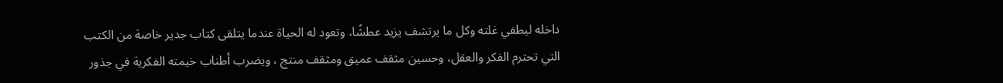داخله ليطفي غلته وكل ما يرتشف يزيد عطشًا، وتعود له الحياة عندما يتلقى كتاب جدير خاصة من الكتب التي تحترم الفكر والعقل، وحسين مثقف عميق ومثقف منتج ، ويضرب أطناب خيمته الفكرية في جذور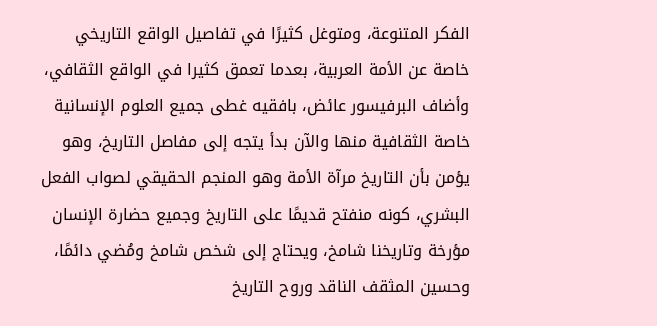الفكر المتنوعة، ومتوغل كثيرًا في تفاصيل الواقع التاريخي خاصة عن الأمة العربية، بعدما تعمق كثيرا في الواقع الثقافي، وأضاف البرفيسور عائض، بافقيه غطى جميع العلوم الإنسانية خاصة الثقافية منها والآن بدأ يتجه إلى مفاصل التاريخ، وهو يؤمن بأن التاريخ مرآة الأمة وهو المنجم الحقيقي لصواب الفعل البشري، كونه منفتح قديمًا على التاريخ وجميع حضارة الإنسان مؤرخة وتاريخنا شامخ، ويحتاج إلى شخص شامخ ومُضي دائمًا، وحسين المثقف الناقد وروح التاريخ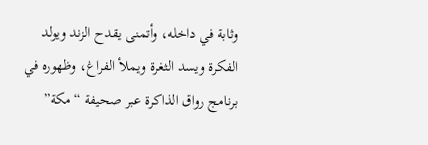وثابة في داخله، وأتمنى يقدح الزند ويولد الفكرة ويسد الثغرة ويملأ الفراغ، وظهوره في برنامج رواق الذاكرة عبر صحيفة “مكة”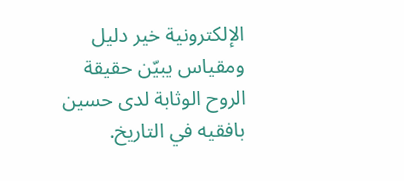الإلكترونية خير دليل ومقياس يبيّن حقيقة الروح الوثابة لدى حسين بافقيه في التاريخ.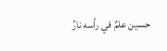حسين علمٌ في رأسه نارُ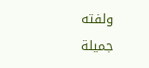ولفته جميلة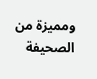ومميزة من الصحيفة